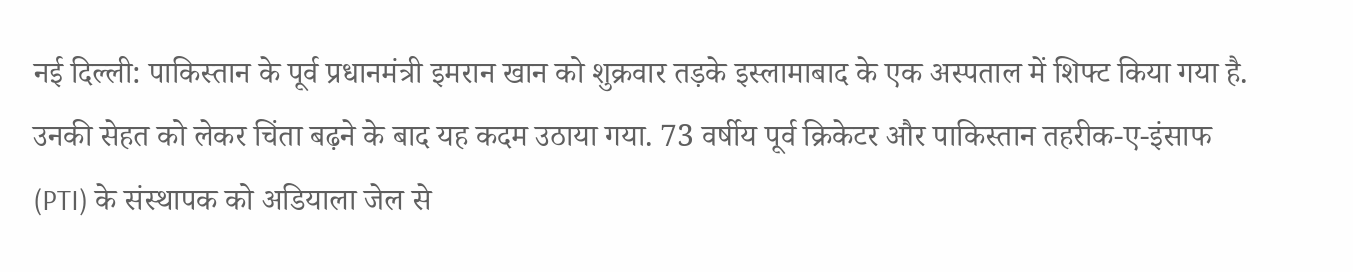नई दिल्ली: पाकिस्तान के पूर्व प्रधानमंत्री इमरान खान को शुक्रवार तड़के इस्लामाबाद के एक अस्पताल में शिफ्ट किया गया है. उनकी सेहत को लेकर चिंता बढ़ने के बाद यह कदम उठाया गया. 73 वर्षीय पूर्व क्रिकेटर और पाकिस्तान तहरीक-ए-इंसाफ (PTI) के संस्थापक को अडियाला जेल से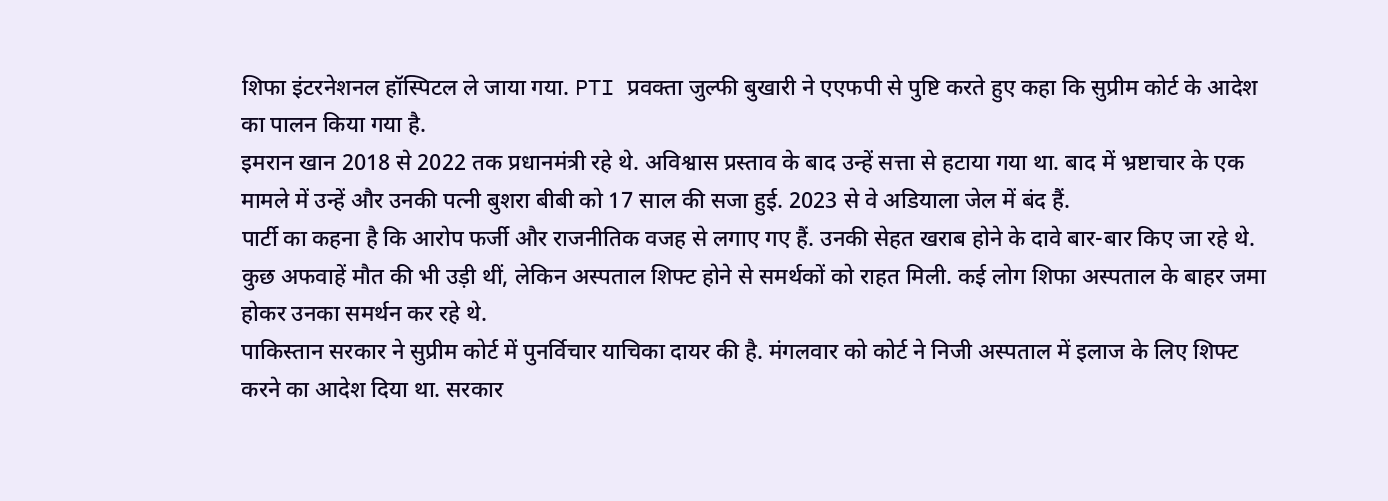शिफा इंटरनेशनल हॉस्पिटल ले जाया गया. PTI प्रवक्ता जुल्फी बुखारी ने एएफपी से पुष्टि करते हुए कहा कि सुप्रीम कोर्ट के आदेश का पालन किया गया है.
इमरान खान 2018 से 2022 तक प्रधानमंत्री रहे थे. अविश्वास प्रस्ताव के बाद उन्हें सत्ता से हटाया गया था. बाद में भ्रष्टाचार के एक मामले में उन्हें और उनकी पत्नी बुशरा बीबी को 17 साल की सजा हुई. 2023 से वे अडियाला जेल में बंद हैं.
पार्टी का कहना है कि आरोप फर्जी और राजनीतिक वजह से लगाए गए हैं. उनकी सेहत खराब होने के दावे बार-बार किए जा रहे थे. कुछ अफवाहें मौत की भी उड़ी थीं, लेकिन अस्पताल शिफ्ट होने से समर्थकों को राहत मिली. कई लोग शिफा अस्पताल के बाहर जमा होकर उनका समर्थन कर रहे थे.
पाकिस्तान सरकार ने सुप्रीम कोर्ट में पुनर्विचार याचिका दायर की है. मंगलवार को कोर्ट ने निजी अस्पताल में इलाज के लिए शिफ्ट करने का आदेश दिया था. सरकार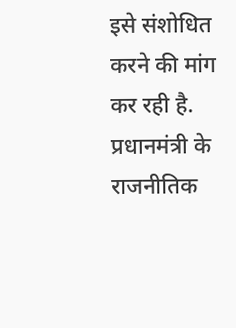इसे संशोधित करने की मांग कर रही है. प्रधानमंत्री के राजनीतिक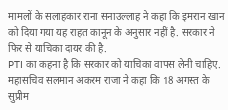मामलों के सलाहकार राना सनाउल्लाह ने कहा कि इमरान खान को दिया गया यह राहत कानून के अनुसार नहीं है. सरकार ने फिर से याचिका दायर की है.
PTI का कहना है कि सरकार को याचिका वापस लेनी चाहिए. महासचिव सलमान अकरम राजा ने कहा कि 18 अगस्त के सुप्रीम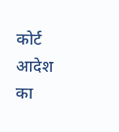कोर्ट आदेश का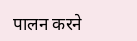पालन करने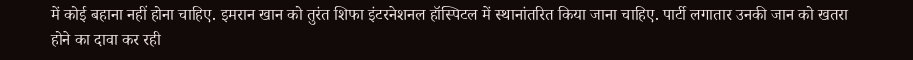में कोई बहाना नहीं होना चाहिए. इमरान खान को तुरंत शिफा इंटरनेशनल हॉस्पिटल में स्थानांतरित किया जाना चाहिए. पार्टी लगातार उनकी जान को खतरा होने का दावा कर रही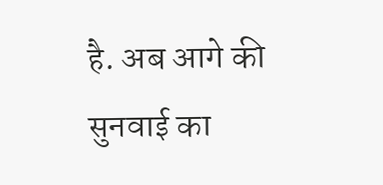है. अब आगे की सुनवाई का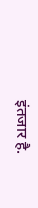इंतजार है.